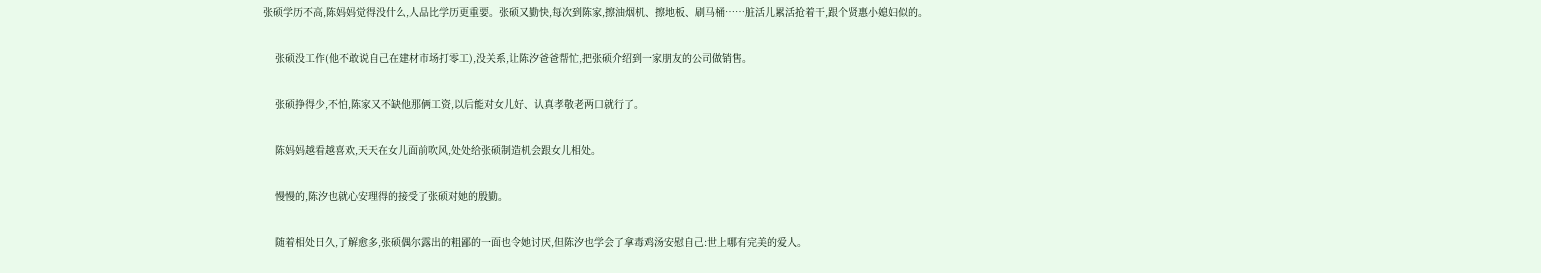张硕学历不高,陈妈妈觉得没什么,人品比学历更重要。张硕又勤快,每次到陈家,擦油烟机、擦地板、刷马桶……脏活儿累活抢着干,跟个贤惠小媳妇似的。

    张硕没工作(他不敢说自己在建材市场打零工),没关系,让陈汐爸爸帮忙,把张硕介绍到一家朋友的公司做销售。

    张硕挣得少,不怕,陈家又不缺他那俩工资,以后能对女儿好、认真孝敬老两口就行了。

    陈妈妈越看越喜欢,天天在女儿面前吹风,处处给张硕制造机会跟女儿相处。

    慢慢的,陈汐也就心安理得的接受了张硕对她的殷勤。

    随着相处日久,了解愈多,张硕偶尔露出的粗鄙的一面也令她讨厌,但陈汐也学会了拿毒鸡汤安慰自己:世上哪有完美的爱人。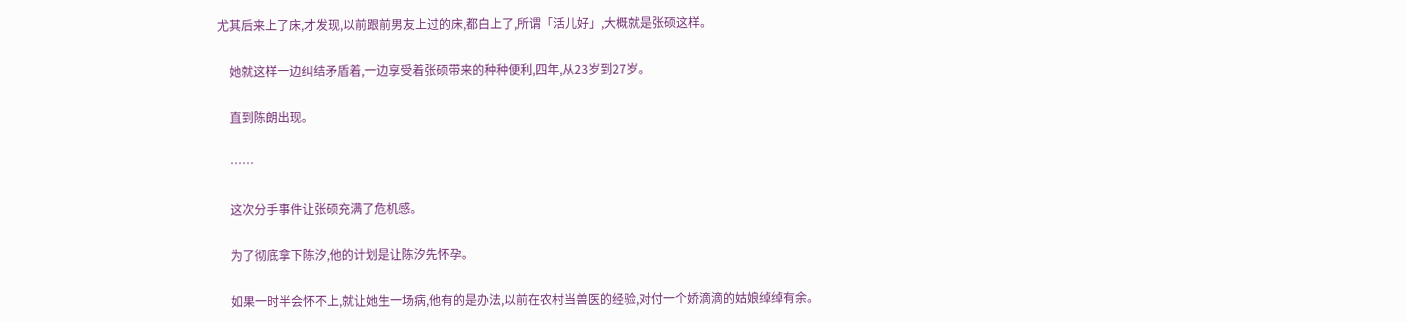尤其后来上了床,才发现,以前跟前男友上过的床,都白上了,所谓「活儿好」,大概就是张硕这样。

    她就这样一边纠结矛盾着,一边享受着张硕带来的种种便利,四年,从23岁到27岁。

    直到陈朗出现。

    ……

    这次分手事件让张硕充满了危机感。

    为了彻底拿下陈汐,他的计划是让陈汐先怀孕。

    如果一时半会怀不上,就让她生一场病,他有的是办法,以前在农村当兽医的经验,对付一个娇滴滴的姑娘绰绰有余。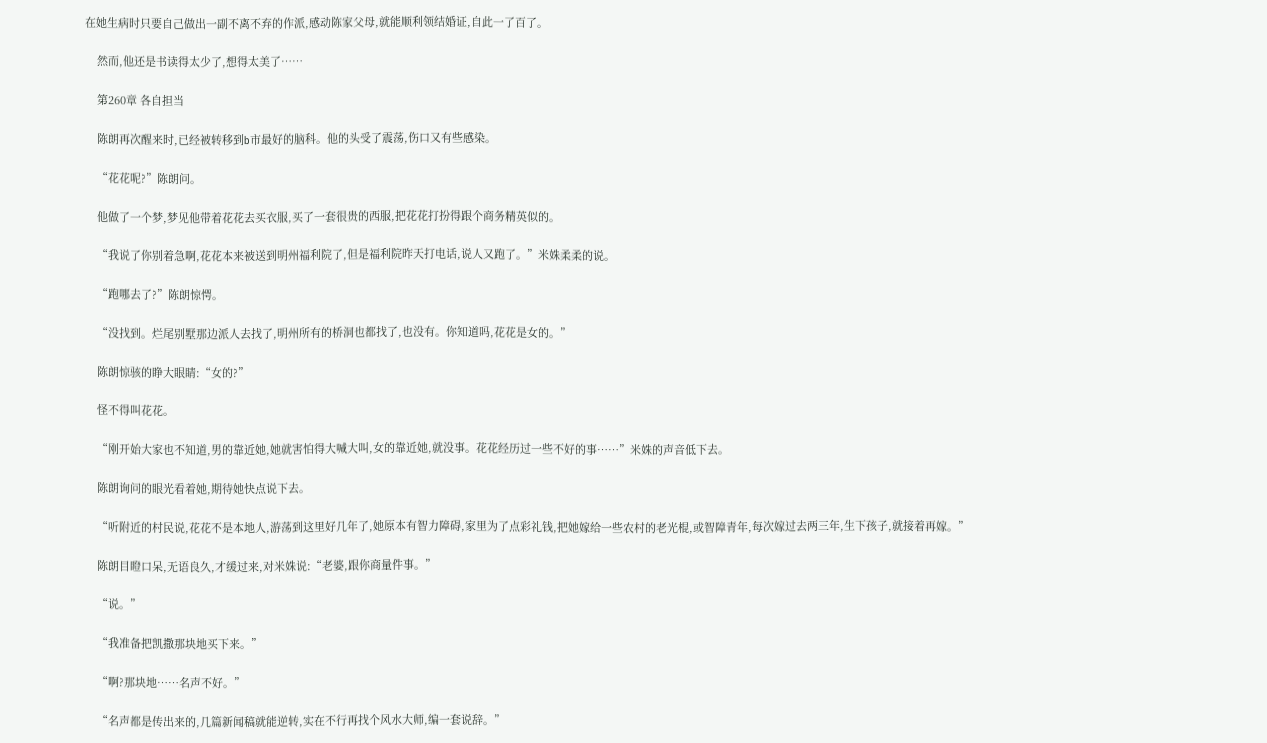在她生病时只要自己做出一副不离不弃的作派,感动陈家父母,就能顺利领结婚证,自此一了百了。

    然而,他还是书读得太少了,想得太美了……

    第260章 各自担当

    陈朗再次醒来时,已经被转移到b市最好的脑科。他的头受了震荡,伤口又有些感染。

    “花花呢?”陈朗问。

    他做了一个梦,梦见他带着花花去买衣服,买了一套很贵的西服,把花花打扮得跟个商务精英似的。

    “我说了你别着急啊,花花本来被送到明州福利院了,但是福利院昨天打电话,说人又跑了。”米姝柔柔的说。

    “跑哪去了?”陈朗惊愕。

    “没找到。烂尾别墅那边派人去找了,明州所有的桥洞也都找了,也没有。你知道吗,花花是女的。”

    陈朗惊骇的睁大眼睛:“女的?”

    怪不得叫花花。

    “刚开始大家也不知道,男的靠近她,她就害怕得大喊大叫,女的靠近她,就没事。花花经历过一些不好的事……”米姝的声音低下去。

    陈朗询问的眼光看着她,期待她快点说下去。

    “听附近的村民说,花花不是本地人,游荡到这里好几年了,她原本有智力障碍,家里为了点彩礼钱,把她嫁给一些农村的老光棍,或智障青年,每次嫁过去两三年,生下孩子,就接着再嫁。”

    陈朗目瞪口呆,无语良久,才缓过来,对米姝说:“老婆,跟你商量件事。”

    “说。”

    “我准备把凯撒那块地买下来。”

    “啊?那块地……名声不好。”

    “名声都是传出来的,几篇新闻稿就能逆转,实在不行再找个风水大师,编一套说辞。”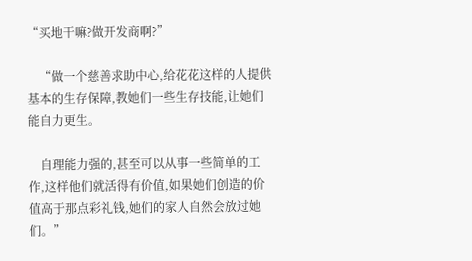“买地干嘛?做开发商啊?”

    “做一个慈善求助中心,给花花这样的人提供基本的生存保障,教她们一些生存技能,让她们能自力更生。

    自理能力强的,甚至可以从事一些简单的工作,这样他们就活得有价值,如果她们创造的价值高于那点彩礼钱,她们的家人自然会放过她们。”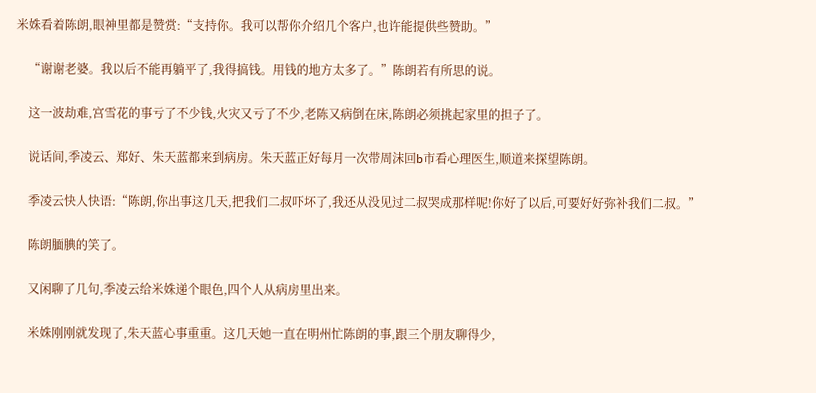米姝看着陈朗,眼神里都是赞赏:“支持你。我可以帮你介绍几个客户,也许能提供些赞助。”

    “谢谢老婆。我以后不能再躺平了,我得搞钱。用钱的地方太多了。”陈朗若有所思的说。

    这一波劫难,宫雪花的事亏了不少钱,火灾又亏了不少,老陈又病倒在床,陈朗必须挑起家里的担子了。

    说话间,季凌云、郑好、朱天蓝都来到病房。朱天蓝正好每月一次带周沫回b市看心理医生,顺道来探望陈朗。

    季凌云快人快语:“陈朗,你出事这几天,把我们二叔吓坏了,我还从没见过二叔哭成那样呢!你好了以后,可要好好弥补我们二叔。”

    陈朗腼腆的笑了。

    又闲聊了几句,季凌云给米姝递个眼色,四个人从病房里出来。

    米姝刚刚就发现了,朱天蓝心事重重。这几天她一直在明州忙陈朗的事,跟三个朋友聊得少,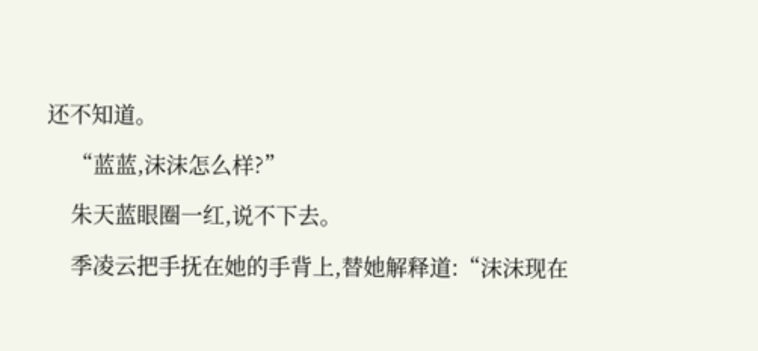还不知道。

    “蓝蓝,沫沫怎么样?”

    朱天蓝眼圈一红,说不下去。

    季凌云把手抚在她的手背上,替她解释道:“沫沫现在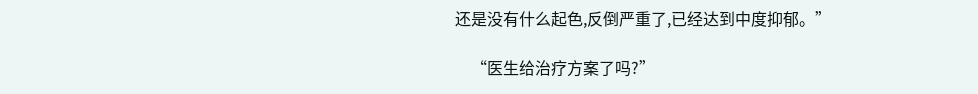还是没有什么起色,反倒严重了,已经达到中度抑郁。”

    “医生给治疗方案了吗?”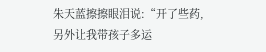朱天蓝擦擦眼泪说:“开了些药,另外让我带孩子多运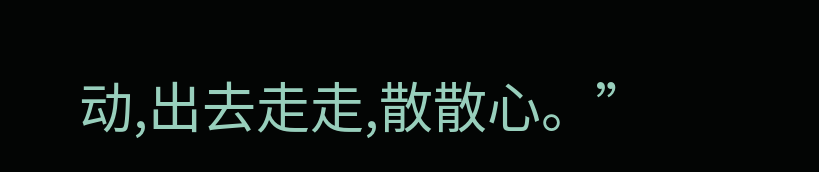动,出去走走,散散心。”